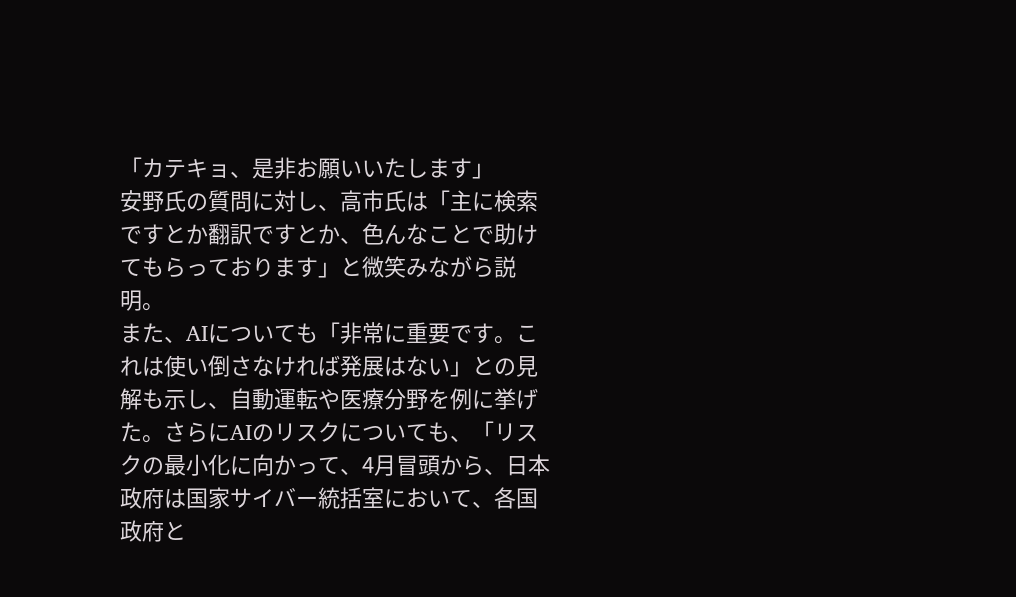「カテキョ、是非お願いいたします」
安野氏の質問に対し、高市氏は「主に検索ですとか翻訳ですとか、色んなことで助けてもらっております」と微笑みながら説明。
また、AIについても「非常に重要です。これは使い倒さなければ発展はない」との見解も示し、自動運転や医療分野を例に挙げた。さらにAIのリスクについても、「リスクの最小化に向かって、4月冒頭から、日本政府は国家サイバー統括室において、各国政府と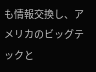も情報交換し、アメリカのビッグテックと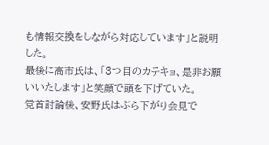も情報交換をしながら対応しています」と説明した。
最後に高市氏は、「3つ目のカテキョ、是非お願いいたします」と笑顔で頭を下げていた。
党首討論後、安野氏はぶら下がり会見で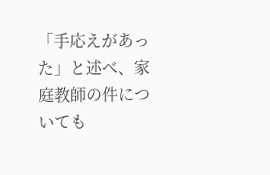「手応えがあった」と述べ、家庭教師の件についても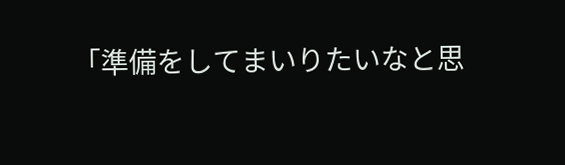「準備をしてまいりたいなと思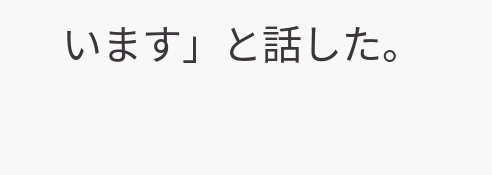います」と話した。